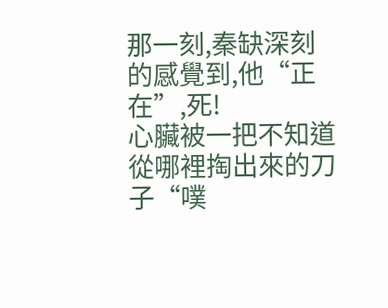那一刻,秦缺深刻的感覺到,他“正在”,死!
心臟被一把不知道從哪裡掏出來的刀子“噗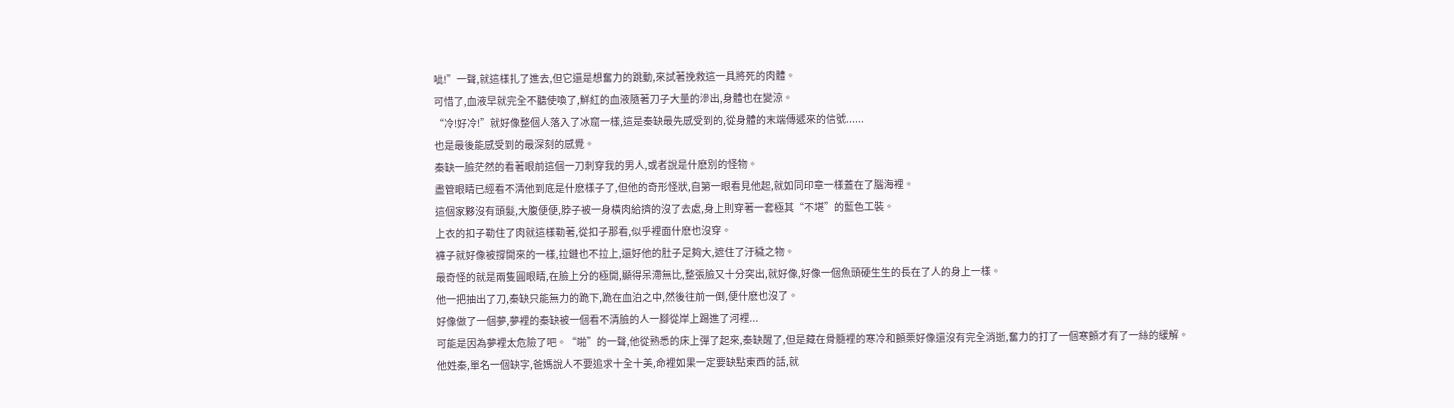呲!”一聲,就這樣扎了進去,但它還是想奮力的跳動,來試著挽救這一具將死的肉體。
可惜了,血液早就完全不聽使喚了,鮮紅的血液隨著刀子大量的滲出,身體也在變涼。
“冷!好冷!”就好像整個人落入了冰窟一樣,這是秦缺最先感受到的,從身體的末端傳遞來的信號......
也是最後能感受到的最深刻的感覺。
秦缺一臉茫然的看著眼前這個一刀刺穿我的男人,或者說是什麽別的怪物。
盡管眼睛已經看不清他到底是什麽樣子了,但他的奇形怪狀,自第一眼看見他起,就如同印章一樣蓋在了腦海裡。
這個家夥沒有頭髮,大腹便便,脖子被一身橫肉給擠的沒了去處,身上則穿著一套極其“不堪”的藍色工裝。
上衣的扣子勒住了肉就這樣勒著,從扣子那看,似乎裡面什麽也沒穿。
褲子就好像被撐開來的一樣,拉鏈也不拉上,還好他的肚子足夠大,遮住了汙穢之物。
最奇怪的就是兩隻圓眼睛,在臉上分的極開,顯得呆滯無比,整張臉又十分突出,就好像,好像一個魚頭硬生生的長在了人的身上一樣。
他一把抽出了刀,秦缺只能無力的跪下,跪在血泊之中,然後往前一倒,便什麽也沒了。
好像做了一個夢,夢裡的秦缺被一個看不清臉的人一腳從岸上踢進了河裡...
可能是因為夢裡太危險了吧。“啪”的一聲,他從熟悉的床上彈了起來,秦缺醒了,但是藏在骨髓裡的寒冷和顫栗好像還沒有完全消逝,奮力的打了一個寒顫才有了一絲的緩解。
他姓秦,單名一個缺字,爸媽說人不要追求十全十美,命裡如果一定要缺點東西的話,就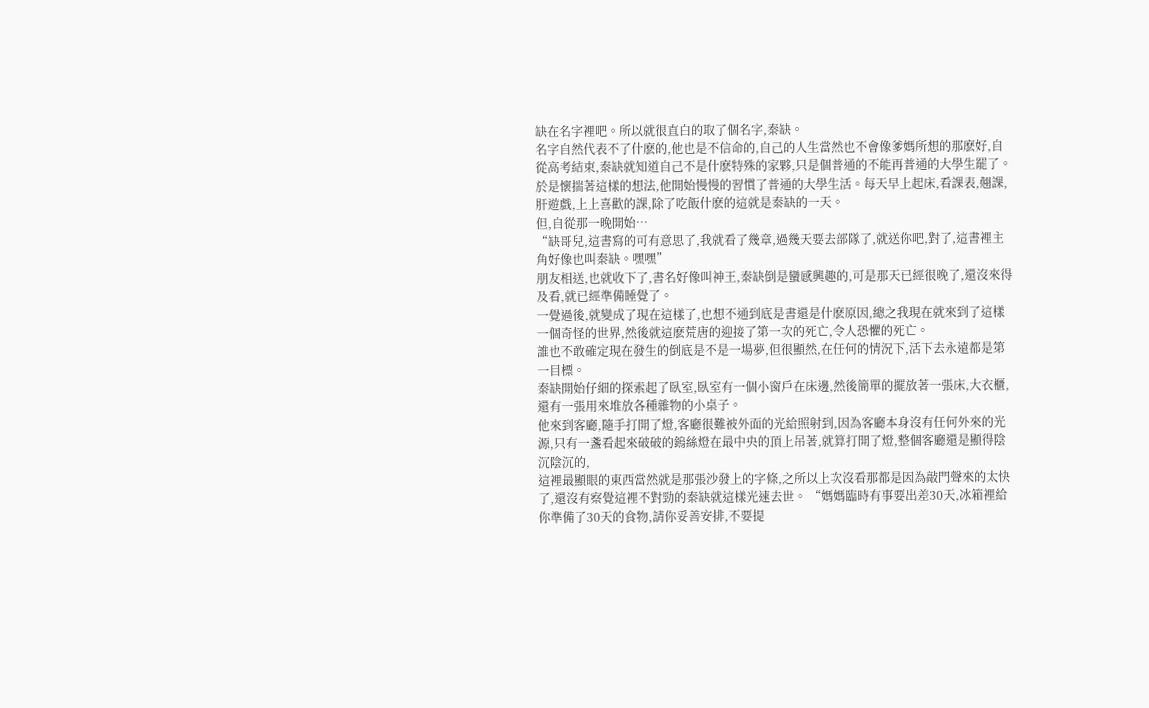缺在名字裡吧。所以就很直白的取了個名字,秦缺。
名字自然代表不了什麽的,他也是不信命的,自己的人生當然也不會像爹媽所想的那麽好,自從高考結束,秦缺就知道自己不是什麽特殊的家夥,只是個普通的不能再普通的大學生罷了。
於是懷揣著這樣的想法,他開始慢慢的習慣了普通的大學生活。每天早上起床,看課表,翹課,肝遊戲,上上喜歡的課,除了吃飯什麽的這就是秦缺的一天。
但,自從那一晚開始…
“缺哥兒,這書寫的可有意思了,我就看了幾章,過幾天要去部隊了,就送你吧,對了,這書裡主角好像也叫秦缺。嘿嘿”
朋友相送,也就收下了,書名好像叫神王,秦缺倒是蠻感興趣的,可是那天已經很晚了,還沒來得及看,就已經準備睡覺了。
一覺過後,就變成了現在這樣了,也想不通到底是書還是什麽原因,總之我現在就來到了這樣一個奇怪的世界,然後就這麽荒唐的迎接了第一次的死亡,令人恐懼的死亡。
誰也不敢確定現在發生的倒底是不是一場夢,但很顯然,在任何的情況下,活下去永遠都是第一目標。
秦缺開始仔細的探索起了臥室,臥室有一個小窗戶在床邊,然後簡單的擺放著一張床,大衣櫃,還有一張用來堆放各種雜物的小桌子。
他來到客廳,隨手打開了燈,客廳很難被外面的光給照射到,因為客廳本身沒有任何外來的光源,只有一盞看起來破破的鎢絲燈在最中央的頂上吊著,就算打開了燈,整個客廳還是顯得陰沉陰沉的,
這裡最顯眼的東西當然就是那張沙發上的字條,之所以上次沒看那都是因為敲門聲來的太快了,還沒有察覺這裡不對勁的秦缺就這樣光速去世。 “媽媽臨時有事要出差30天,冰箱裡給你準備了30天的食物,請你妥善安排,不要提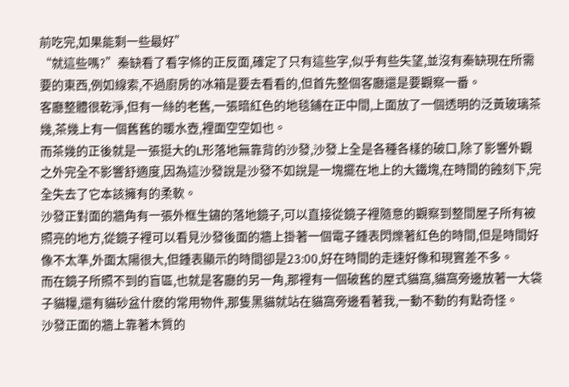前吃完,如果能剩一些最好”
“就這些嗎?”秦缺看了看字條的正反面,確定了只有這些字,似乎有些失望,並沒有秦缺現在所需要的東西,例如線索,不過廚房的冰箱是要去看看的,但首先整個客廳還是要觀察一番。
客廳整體很乾淨,但有一絲的老舊,一張暗紅色的地毯鋪在正中間,上面放了一個透明的泛黃玻璃茶幾,茶幾上有一個舊舊的暖水壺,裡面空空如也。
而茶幾的正後就是一張挺大的L形落地無靠背的沙發,沙發上全是各種各樣的破口,除了影響外觀之外完全不影響舒適度,因為這沙發說是沙發不如說是一塊擺在地上的大鐵塊,在時間的蝕刻下,完全失去了它本該擁有的柔軟。
沙發正對面的牆角有一張外框生鏽的落地鏡子,可以直接從鏡子裡隨意的觀察到整間屋子所有被照亮的地方,從鏡子裡可以看見沙發後面的牆上掛著一個電子鍾表閃爍著紅色的時間,但是時間好像不太準,外面太陽很大,但鍾表顯示的時間卻是23:00,好在時間的走速好像和現實差不多。
而在鏡子所照不到的盲區,也就是客廳的另一角,那裡有一個破舊的屋式貓窩,貓窩旁邊放著一大袋子貓糧,還有貓砂盆什麽的常用物件,那隻黑貓就站在貓窩旁邊看著我,一動不動的有點奇怪。
沙發正面的牆上靠著木質的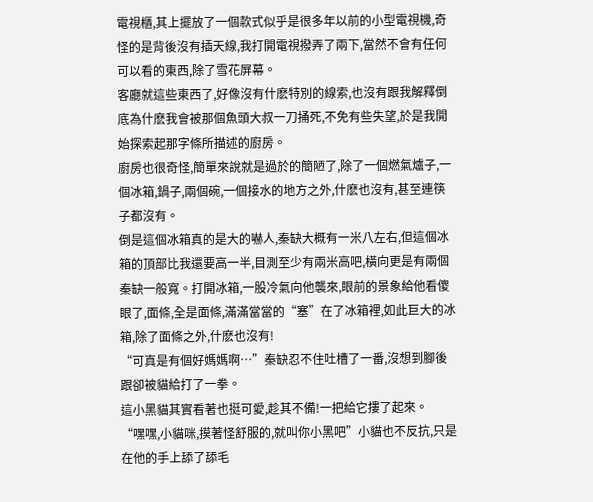電視櫃,其上擺放了一個款式似乎是很多年以前的小型電視機,奇怪的是背後沒有插天線,我打開電視撥弄了兩下,當然不會有任何可以看的東西,除了雪花屏幕。
客廳就這些東西了,好像沒有什麽特別的線索,也沒有跟我解釋倒底為什麽我會被那個魚頭大叔一刀捅死,不免有些失望,於是我開始探索起那字條所描述的廚房。
廚房也很奇怪,簡單來說就是過於的簡陋了,除了一個燃氣爐子,一個冰箱,鍋子,兩個碗,一個接水的地方之外,什麽也沒有,甚至連筷子都沒有。
倒是這個冰箱真的是大的嚇人,秦缺大概有一米八左右,但這個冰箱的頂部比我還要高一半,目測至少有兩米高吧,橫向更是有兩個秦缺一般寬。打開冰箱,一股冷氣向他襲來,眼前的景象給他看傻眼了,面條,全是面條,滿滿當當的“塞”在了冰箱裡,如此巨大的冰箱,除了面條之外,什麽也沒有!
“可真是有個好媽媽啊…”秦缺忍不住吐槽了一番,沒想到腳後跟卻被貓給打了一拳。
這小黑貓其實看著也挺可愛,趁其不備!一把給它摟了起來。
“嘿嘿,小貓咪,摸著怪舒服的,就叫你小黑吧”小貓也不反抗,只是在他的手上舔了舔毛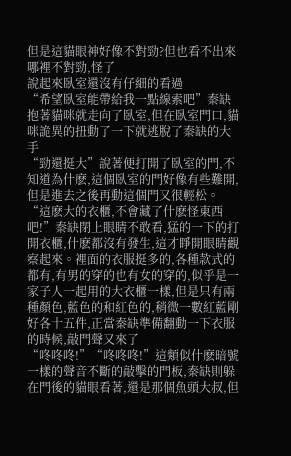但是這貓眼神好像不對勁?但也看不出來哪裡不對勁,怪了
說起來臥室還沒有仔細的看過
“希望臥室能帶給我一點線索吧”秦缺抱著貓咪就走向了臥室,但在臥室門口,貓咪詭異的扭動了一下就逃脫了秦缺的大手
“勁還挺大”說著便打開了臥室的門,不知道為什麽,這個臥室的門好像有些難開,但是進去之後再動這個門又很輕松。
“這麽大的衣櫃,不會藏了什麽怪東西吧!”秦缺閉上眼睛不敢看,猛的一下的打開衣櫃,什麽都沒有發生,這才睜開眼睛觀察起來。裡面的衣服挺多的,各種款式的都有,有男的穿的也有女的穿的,似乎是一家子人一起用的大衣櫃一樣,但是只有兩種顏色,藍色的和紅色的,稍微一數紅藍剛好各十五件,正當秦缺準備翻動一下衣服的時候,敲門聲又來了
“咚咚咚!”“咚咚咚!”這類似什麽暗號一樣的聲音不斷的敲擊的門板,秦缺則躲在門後的貓眼看著,還是那個魚頭大叔,但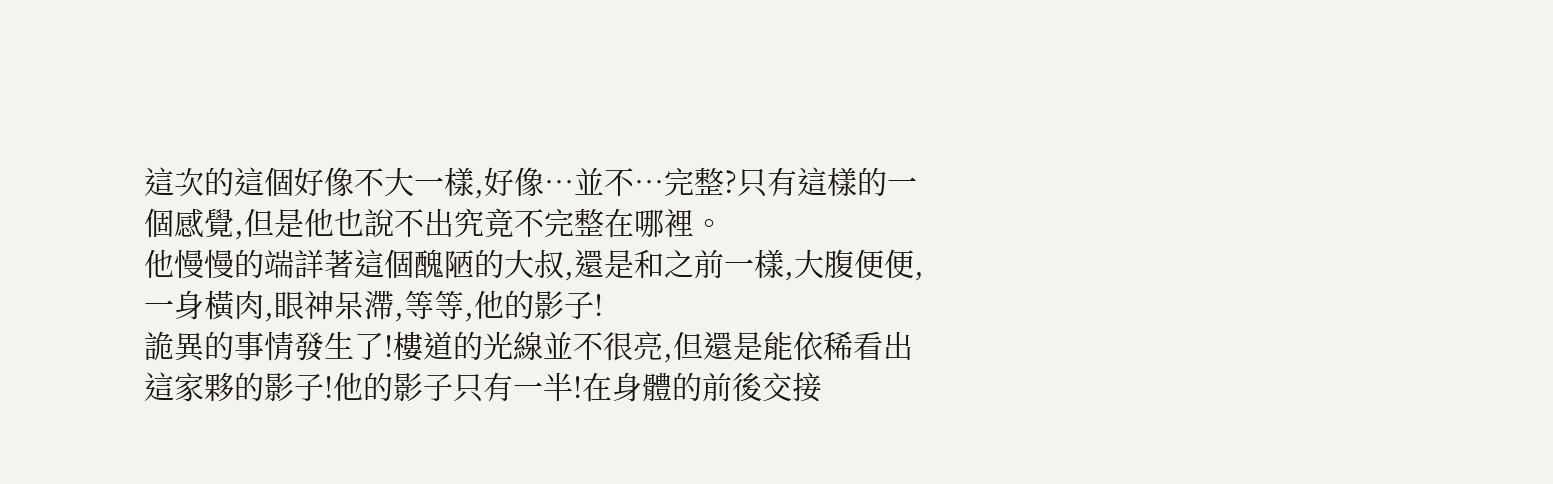這次的這個好像不大一樣,好像…並不…完整?只有這樣的一個感覺,但是他也說不出究竟不完整在哪裡。
他慢慢的端詳著這個醜陋的大叔,還是和之前一樣,大腹便便,一身橫肉,眼神呆滯,等等,他的影子!
詭異的事情發生了!樓道的光線並不很亮,但還是能依稀看出這家夥的影子!他的影子只有一半!在身體的前後交接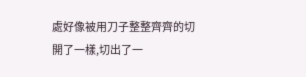處好像被用刀子整整齊齊的切開了一樣,切出了一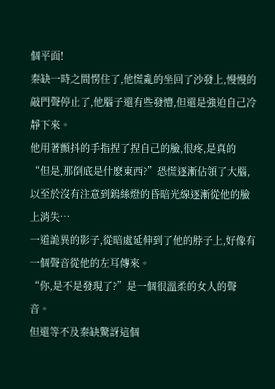個平面!
秦缺一時之間愣住了,他慌亂的坐回了沙發上,慢慢的敲門聲停止了,他腦子還有些發懵,但還是強迫自己冷靜下來。
他用著顫抖的手指捏了捏自己的臉,很疼,是真的
“但是,那倒底是什麽東西?”恐慌逐漸佔領了大腦,以至於沒有注意到鎢絲燈的昏暗光線逐漸從他的臉上消失…
一道詭異的影子,從暗處延伸到了他的脖子上,好像有一個聲音從他的左耳傳來。
“你,是不是發現了?”是一個很溫柔的女人的聲音。
但還等不及秦缺驚訝這個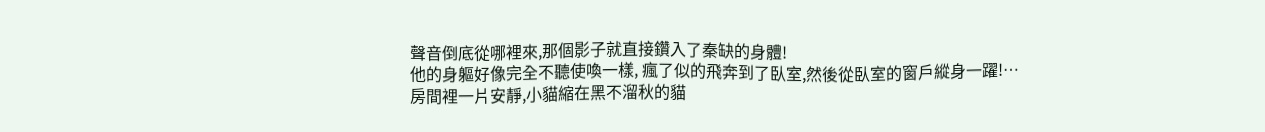聲音倒底從哪裡來,那個影子就直接鑽入了秦缺的身體!
他的身軀好像完全不聽使喚一樣, 瘋了似的飛奔到了臥室,然後從臥室的窗戶縱身一躍!…
房間裡一片安靜,小貓縮在黑不溜秋的貓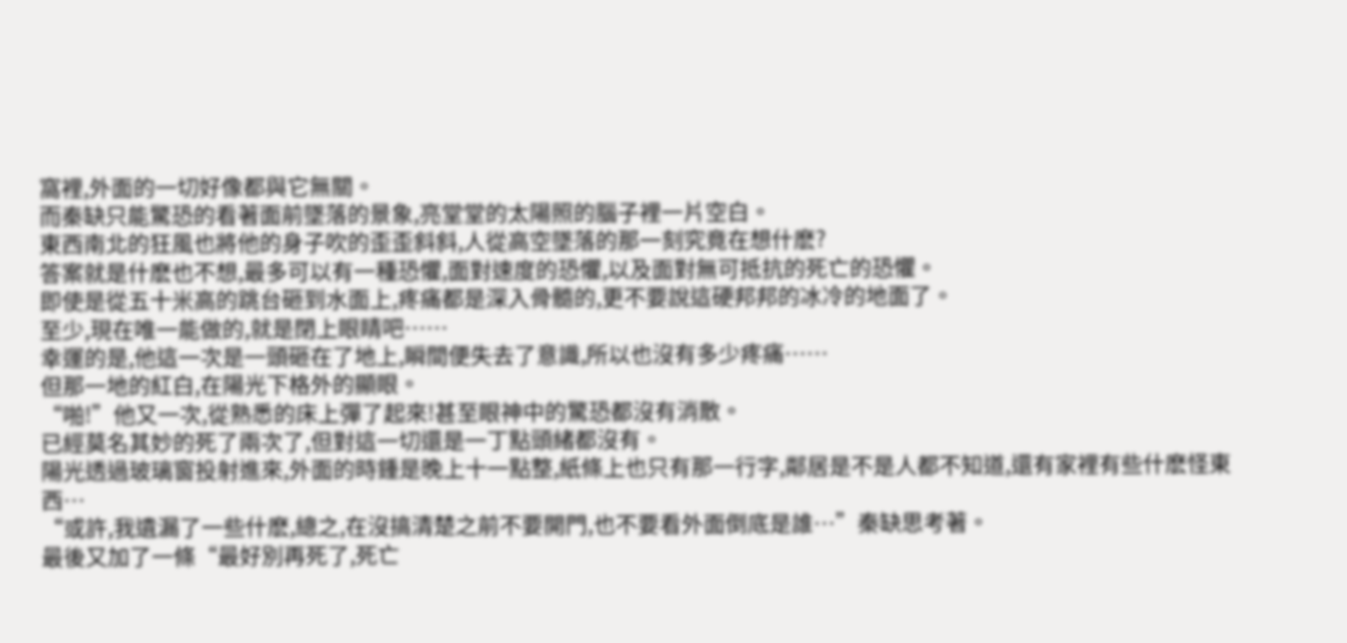窩裡,外面的一切好像都與它無關。
而秦缺只能驚恐的看著面前墜落的景象,亮堂堂的太陽照的腦子裡一片空白。
東西南北的狂風也將他的身子吹的歪歪斜斜,人從高空墜落的那一刻究竟在想什麽?
答案就是什麽也不想,最多可以有一種恐懼,面對速度的恐懼,以及面對無可抵抗的死亡的恐懼。
即使是從五十米高的跳台砸到水面上,疼痛都是深入骨髓的,更不要說這硬邦邦的冰冷的地面了。
至少,現在唯一能做的,就是閉上眼睛吧……
幸運的是,他這一次是一頭砸在了地上,瞬間便失去了意識,所以也沒有多少疼痛……
但那一地的紅白,在陽光下格外的顯眼。
“啪!”他又一次,從熟悉的床上彈了起來!甚至眼神中的驚恐都沒有消散。
已經莫名其妙的死了兩次了,但對這一切還是一丁點頭緒都沒有。
陽光透過玻璃窗投射進來,外面的時鍾是晚上十一點整,紙條上也只有那一行字,鄰居是不是人都不知道,還有家裡有些什麽怪東西…
“或許,我遺漏了一些什麽,總之,在沒搞清楚之前不要開門,也不要看外面倒底是誰…”秦缺思考著。
最後又加了一條“最好別再死了,死亡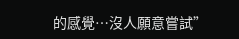的感覺…沒人願意嘗試”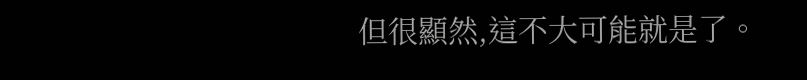但很顯然,這不大可能就是了。